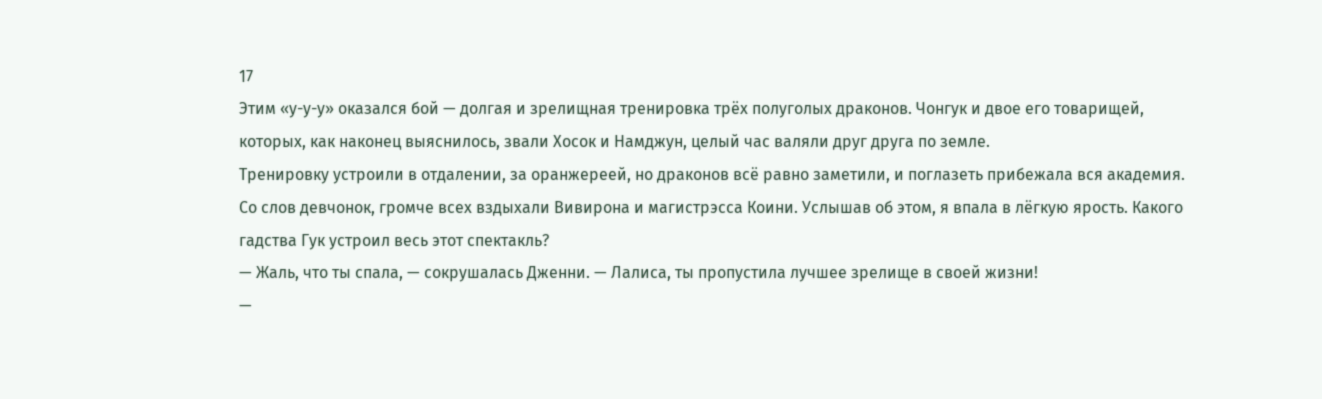17
Этим «у-у-у» оказался бой — долгая и зрелищная тренировка трёх полуголых драконов. Чонгук и двое его товарищей, которых, как наконец выяснилось, звали Хосок и Намджун, целый час валяли друг друга по земле.
Тренировку устроили в отдалении, за оранжереей, но драконов всё равно заметили, и поглазеть прибежала вся академия.
Со слов девчонок, громче всех вздыхали Вивирона и магистрэсса Коини. Услышав об этом, я впала в лёгкую ярость. Какого гадства Гук устроил весь этот спектакль?
— Жаль, что ты спала, — сокрушалась Дженни. — Лалиса, ты пропустила лучшее зрелище в своей жизни!
—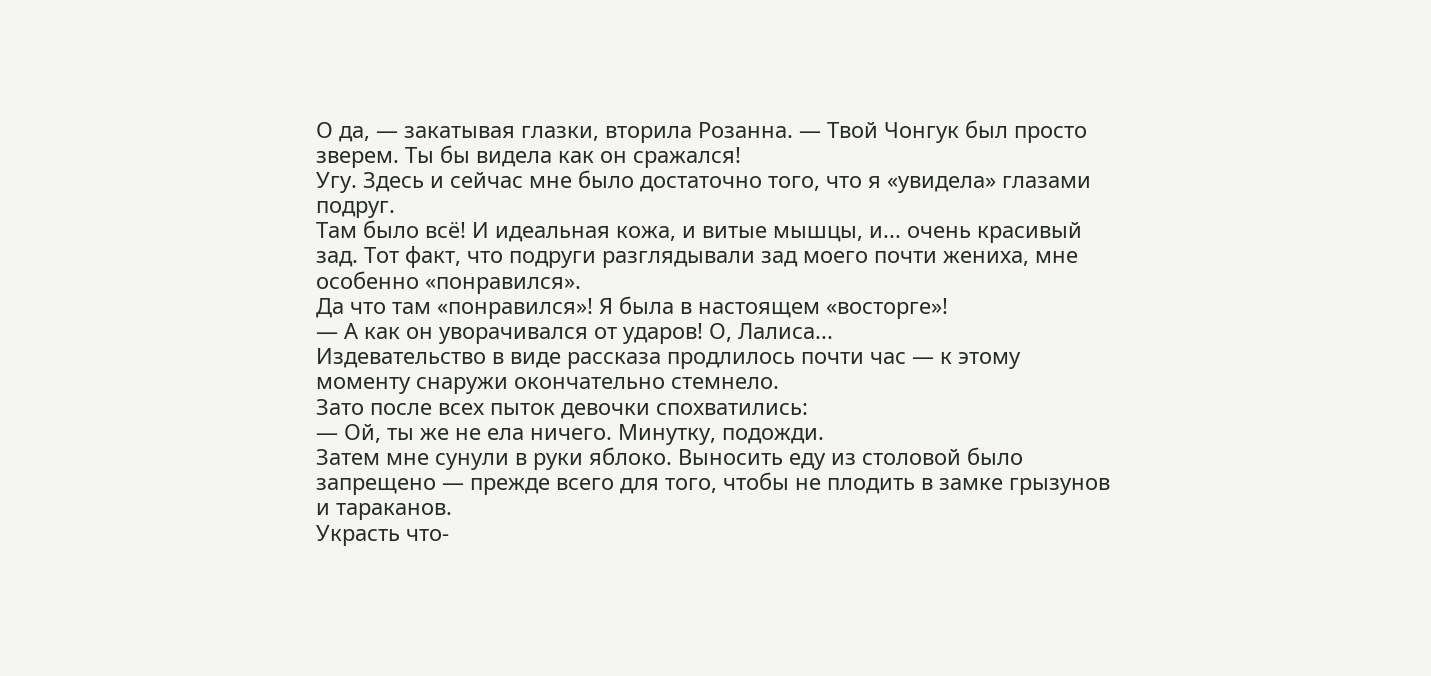О да, — закатывая глазки, вторила Розанна. — Твой Чонгук был просто зверем. Ты бы видела как он сражался!
Угу. Здесь и сейчас мне было достаточно того, что я «увидела» глазами подруг.
Там было всё! И идеальная кожа, и витые мышцы, и... очень красивый зад. Тот факт, что подруги разглядывали зад моего почти жениха, мне особенно «понравился».
Да что там «понравился»! Я была в настоящем «восторге»!
— А как он уворачивался от ударов! О, Лалиса...
Издевательство в виде рассказа продлилось почти час — к этому моменту снаружи окончательно стемнело.
Зато после всех пыток девочки спохватились:
— Ой, ты же не ела ничего. Минутку, подожди.
Затем мне сунули в руки яблоко. Выносить еду из столовой было запрещено — прежде всего для того, чтобы не плодить в замке грызунов и тараканов.
Украсть что-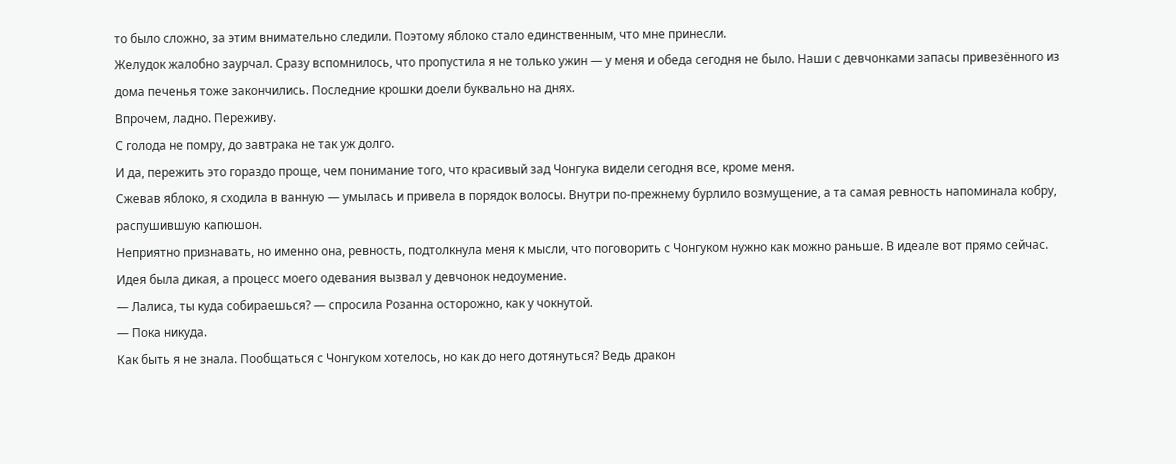то было сложно, за этим внимательно следили. Поэтому яблоко стало единственным, что мне принесли.
Желудок жалобно заурчал. Сразу вспомнилось, что пропустила я не только ужин — у меня и обеда сегодня не было. Наши с девчонками запасы привезённого из дома печенья тоже закончились. Последние крошки доели буквально на днях.
Впрочем, ладно. Переживу.
С голода не помру, до завтрака не так уж долго.
И да, пережить это гораздо проще, чем понимание того, что красивый зад Чонгука видели сегодня все, кроме меня.
Сжевав яблоко, я сходила в ванную — умылась и привела в порядок волосы. Внутри по-прежнему бурлило возмущение, а та самая ревность напоминала кобру, распушившую капюшон.
Неприятно признавать, но именно она, ревность, подтолкнула меня к мысли, что поговорить с Чонгуком нужно как можно раньше. В идеале вот прямо сейчас.
Идея была дикая, а процесс моего одевания вызвал у девчонок недоумение.
— Лалиса, ты куда собираешься? — спросила Розанна осторожно, как у чокнутой.
— Пока никуда.
Как быть я не знала. Пообщаться с Чонгуком хотелось, но как до него дотянуться? Ведь дракон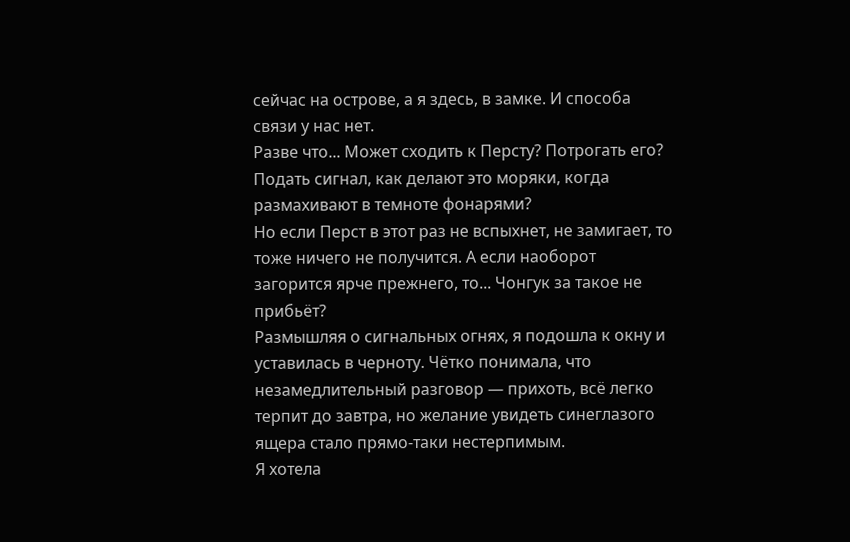сейчас на острове, а я здесь, в замке. И способа связи у нас нет.
Разве что... Может сходить к Персту? Потрогать его? Подать сигнал, как делают это моряки, когда размахивают в темноте фонарями?
Но если Перст в этот раз не вспыхнет, не замигает, то тоже ничего не получится. А если наоборот загорится ярче прежнего, то... Чонгук за такое не прибьёт?
Размышляя о сигнальных огнях, я подошла к окну и уставилась в черноту. Чётко понимала, что незамедлительный разговор — прихоть, всё легко терпит до завтра, но желание увидеть синеглазого ящера стало прямо-таки нестерпимым.
Я хотела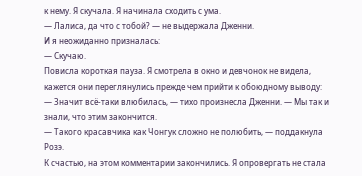к нему. Я скучала. Я начинала сходить с ума.
— Лалиса, да что с тобой? — не выдержала Дженни.
И я неожиданно призналась:
— Скучаю.
Повисла короткая пауза. Я смотрела в окно и девчонок не видела, кажется они переглянулись прежде чем прийти к обоюдному выводу:
— Значит всё-таки влюбилась, — тихо произнесла Дженни. — Мы так и знали, что этим закончится.
— Такого красавчика как Чонгук сложно не полюбить, — поддакнула Розэ.
К счастью, на этом комментарии закончились. Я опровергать не стала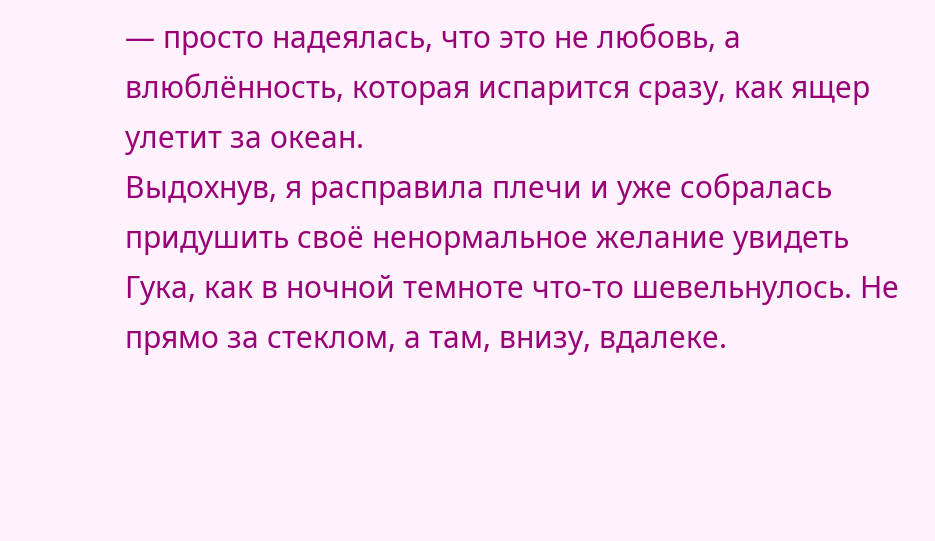— просто надеялась, что это не любовь, а влюблённость, которая испарится сразу, как ящер улетит за океан.
Выдохнув, я расправила плечи и уже собралась придушить своё ненормальное желание увидеть Гука, как в ночной темноте что-то шевельнулось. Не прямо за стеклом, а там, внизу, вдалеке.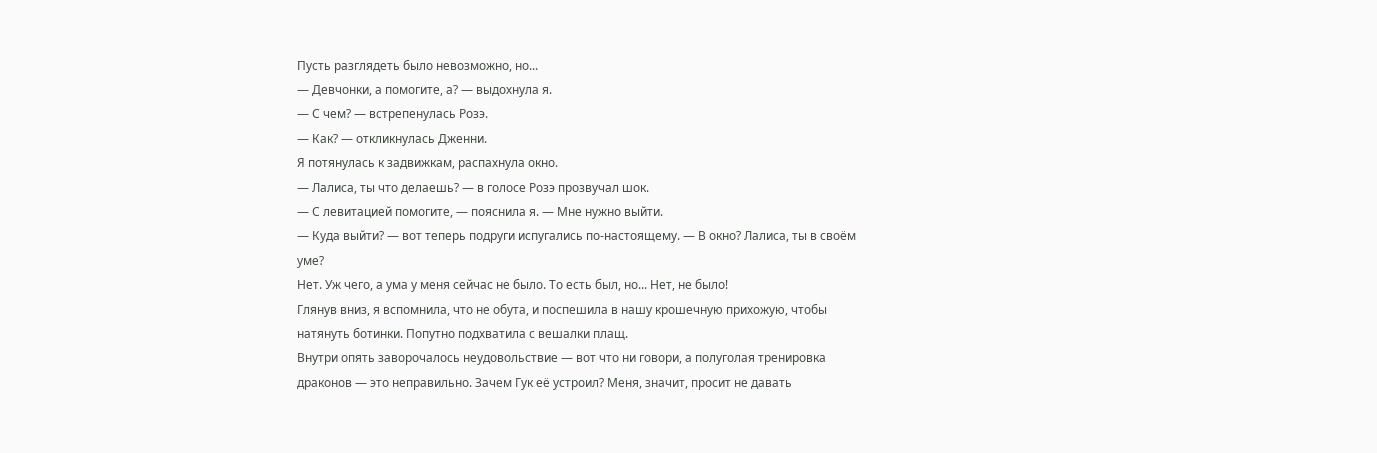Пусть разглядеть было невозможно, но...
— Девчонки, а помогите, а? — выдохнула я.
— С чем? — встрепенулась Розэ.
— Как? — откликнулась Дженни.
Я потянулась к задвижкам, распахнула окно.
— Лалиса, ты что делаешь? — в голосе Розэ прозвучал шок.
— С левитацией помогите, — пояснила я. — Мне нужно выйти.
— Куда выйти? — вот теперь подруги испугались по-настоящему. — В окно? Лалиса, ты в своём уме?
Нет. Уж чего, а ума у меня сейчас не было. То есть был, но... Нет, не было!
Глянув вниз, я вспомнила, что не обута, и поспешила в нашу крошечную прихожую, чтобы натянуть ботинки. Попутно подхватила с вешалки плащ.
Внутри опять заворочалось неудовольствие — вот что ни говори, а полуголая тренировка драконов — это неправильно. Зачем Гук её устроил? Меня, значит, просит не давать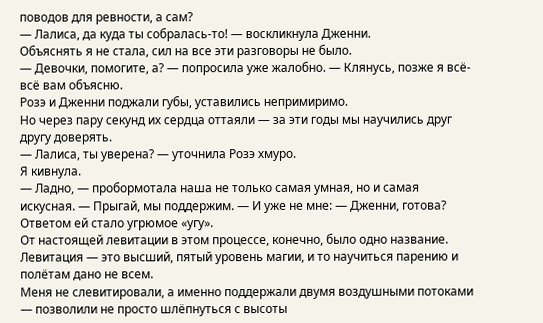поводов для ревности, а сам?
— Лалиса, да куда ты собралась-то! — воскликнула Дженни.
Объяснять я не стала, сил на все эти разговоры не было.
— Девочки, помогите, а? — попросила уже жалобно. — Клянусь, позже я всё-всё вам объясню.
Розэ и Дженни поджали губы, уставились непримиримо.
Но через пару секунд их сердца оттаяли — за эти годы мы научились друг другу доверять.
— Лалиса, ты уверена? — уточнила Розэ хмуро.
Я кивнула.
— Ладно, — пробормотала наша не только самая умная, но и самая искусная. — Прыгай, мы поддержим. — И уже не мне: — Дженни, готова?
Ответом ей стало угрюмое «угу».
От настоящей левитации в этом процессе, конечно, было одно название.
Левитация — это высший, пятый уровень магии, и то научиться парению и полётам дано не всем.
Меня не слевитировали, а именно поддержали двумя воздушными потоками — позволили не просто шлёпнуться с высоты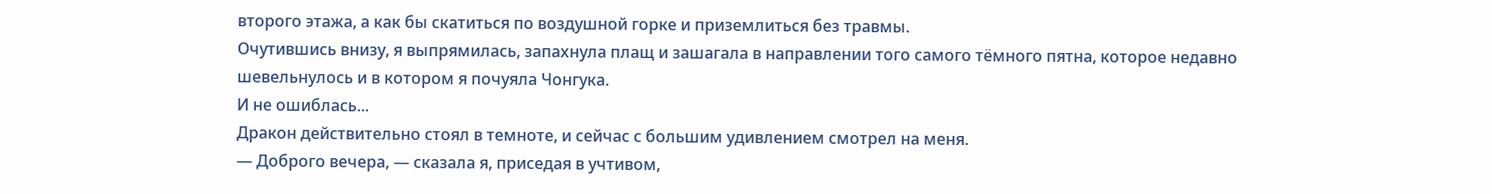второго этажа, а как бы скатиться по воздушной горке и приземлиться без травмы.
Очутившись внизу, я выпрямилась, запахнула плащ и зашагала в направлении того самого тёмного пятна, которое недавно шевельнулось и в котором я почуяла Чонгука.
И не ошиблась...
Дракон действительно стоял в темноте, и сейчас с большим удивлением смотрел на меня.
— Доброго вечера, — сказала я, приседая в учтивом,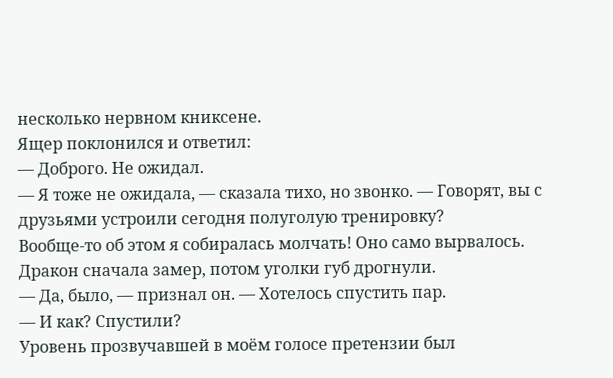несколько нервном книксене.
Ящер поклонился и ответил:
— Доброго. Не ожидал.
— Я тоже не ожидала, — сказала тихо, но звонко. — Говорят, вы с друзьями устроили сегодня полуголую тренировку?
Вообще-то об этом я собиралась молчать! Оно само вырвалось.
Дракон сначала замер, потом уголки губ дрогнули.
— Да, было, — признал он. — Хотелось спустить пар.
— И как? Спустили?
Уровень прозвучавшей в моём голосе претензии был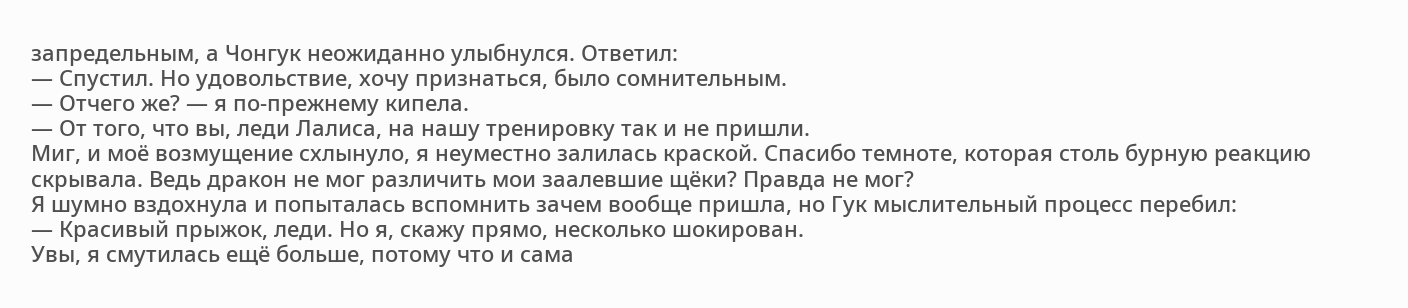запредельным, а Чонгук неожиданно улыбнулся. Ответил:
— Спустил. Но удовольствие, хочу признаться, было сомнительным.
— Отчего же? — я по-прежнему кипела.
— От того, что вы, леди Лалиса, на нашу тренировку так и не пришли.
Миг, и моё возмущение схлынуло, я неуместно залилась краской. Спасибо темноте, которая столь бурную реакцию скрывала. Ведь дракон не мог различить мои заалевшие щёки? Правда не мог?
Я шумно вздохнула и попыталась вспомнить зачем вообще пришла, но Гук мыслительный процесс перебил:
— Красивый прыжок, леди. Но я, скажу прямо, несколько шокирован.
Увы, я смутилась ещё больше, потому что и сама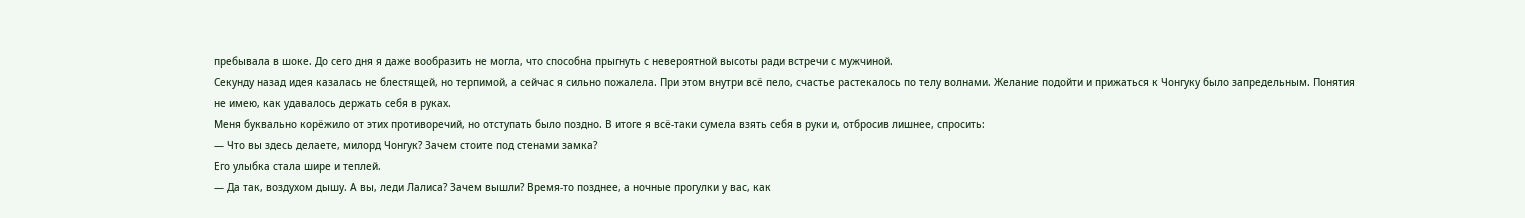пребывала в шоке. До сего дня я даже вообразить не могла, что способна прыгнуть с невероятной высоты ради встречи с мужчиной.
Секунду назад идея казалась не блестящей, но терпимой, а сейчас я сильно пожалела. При этом внутри всё пело, счастье растекалось по телу волнами. Желание подойти и прижаться к Чонгуку было запредельным. Понятия не имею, как удавалось держать себя в руках.
Меня буквально корёжило от этих противоречий, но отступать было поздно. В итоге я всё-таки сумела взять себя в руки и, отбросив лишнее, спросить:
— Что вы здесь делаете, милорд Чонгук? Зачем стоите под стенами замка?
Его улыбка стала шире и теплей.
— Да так, воздухом дышу. А вы, леди Лалиса? Зачем вышли? Время-то позднее, а ночные прогулки у вас, как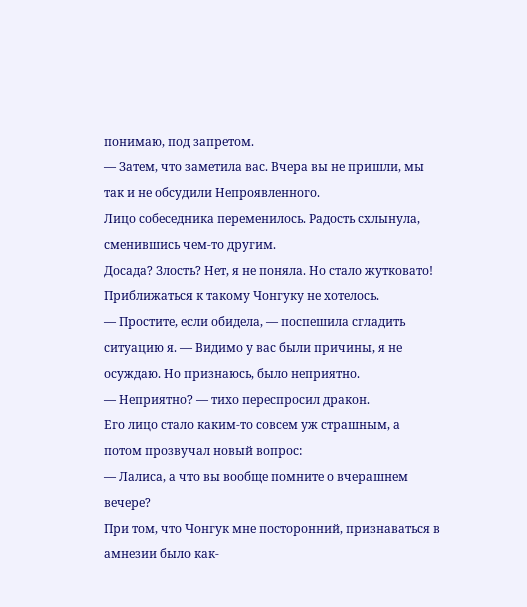понимаю, под запретом.
— Затем, что заметила вас. Вчера вы не пришли, мы так и не обсудили Непроявленного.
Лицо собеседника переменилось. Радость схлынула, сменившись чем-то другим.
Досада? Злость? Нет, я не поняла. Но стало жутковато! Приближаться к такому Чонгуку не хотелось.
— Простите, если обидела, — поспешила сгладить ситуацию я. — Видимо у вас были причины, я не осуждаю. Но признаюсь, было неприятно.
— Неприятно? — тихо переспросил дракон.
Его лицо стало каким-то совсем уж страшным, а потом прозвучал новый вопрос:
— Лалиса, а что вы вообще помните о вчерашнем вечере?
При том, что Чонгук мне посторонний, признаваться в амнезии было как-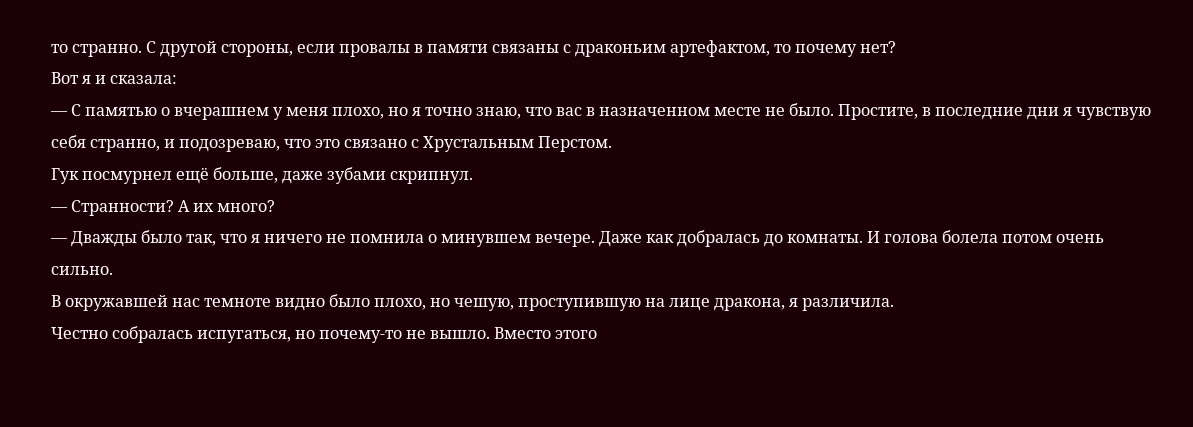то странно. С другой стороны, если провалы в памяти связаны с драконьим артефактом, то почему нет?
Вот я и сказала:
— С памятью о вчерашнем у меня плохо, но я точно знаю, что вас в назначенном месте не было. Простите, в последние дни я чувствую себя странно, и подозреваю, что это связано с Хрустальным Перстом.
Гук посмурнел ещё больше, даже зубами скрипнул.
— Странности? А их много?
— Дважды было так, что я ничего не помнила о минувшем вечере. Даже как добралась до комнаты. И голова болела потом очень сильно.
В окружавшей нас темноте видно было плохо, но чешую, проступившую на лице дракона, я различила.
Честно собралась испугаться, но почему-то не вышло. Вместо этого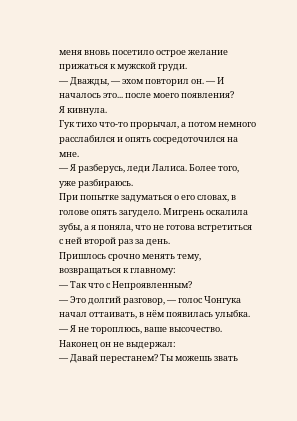меня вновь посетило острое желание прижаться к мужской груди.
— Дважды, — эхом повторил он. — И началось это... после моего появления?
Я кивнула.
Гук тихо что-то прорычал, а потом немного расслабился и опять сосредоточился на мне.
— Я разберусь, леди Лалиса. Более того, уже разбираюсь.
При попытке задуматься о его словах, в голове опять загудело. Мигрень оскалила зубы, а я поняла, что не готова встретиться с ней второй раз за день.
Пришлось срочно менять тему, возвращаться к главному:
— Так что с Непроявленным?
— Это долгий разговор, — голос Чонгука начал оттаивать, в нём появилась улыбка.
— Я не тороплюсь, ваше высочество.
Наконец он не выдержал:
— Давай перестанем? Ты можешь звать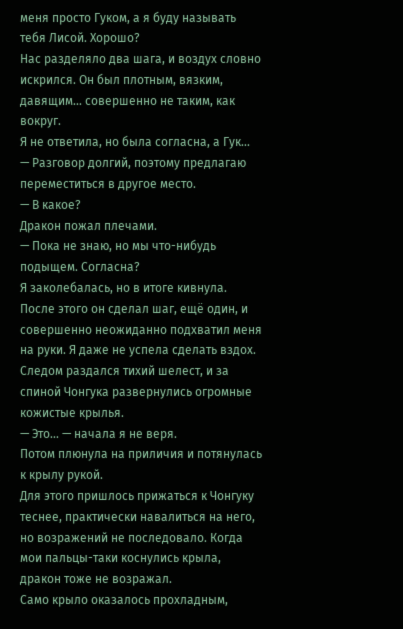меня просто Гуком, а я буду называть тебя Лисой. Хорошо?
Нас разделяло два шага, и воздух словно искрился. Он был плотным, вязким, давящим... совершенно не таким, как вокруг.
Я не ответила, но была согласна, а Гук...
— Разговор долгий, поэтому предлагаю переместиться в другое место.
— В какое?
Дракон пожал плечами.
— Пока не знаю, но мы что-нибудь подыщем. Согласна?
Я заколебалась, но в итоге кивнула. После этого он сделал шаг, ещё один, и совершенно неожиданно подхватил меня на руки. Я даже не успела сделать вздох.
Следом раздался тихий шелест, и за спиной Чонгука развернулись огромные кожистые крылья.
— Это... — начала я не веря.
Потом плюнула на приличия и потянулась к крылу рукой.
Для этого пришлось прижаться к Чонгуку теснее, практически навалиться на него, но возражений не последовало. Когда мои пальцы-таки коснулись крыла, дракон тоже не возражал.
Само крыло оказалось прохладным,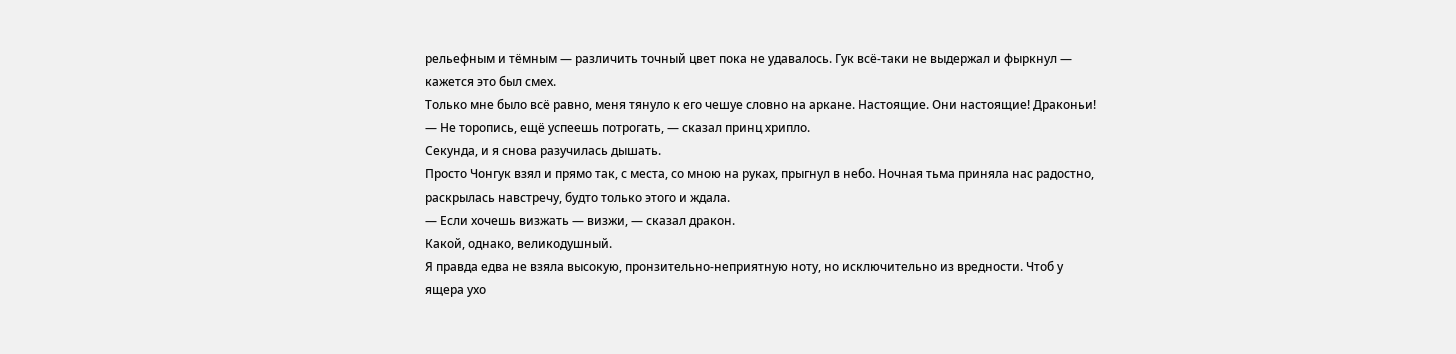рельефным и тёмным — различить точный цвет пока не удавалось. Гук всё-таки не выдержал и фыркнул — кажется это был смех.
Только мне было всё равно, меня тянуло к его чешуе словно на аркане. Настоящие. Они настоящие! Драконьи!
— Не торопись, ещё успеешь потрогать, — сказал принц хрипло.
Секунда, и я снова разучилась дышать.
Просто Чонгук взял и прямо так, с места, со мною на руках, прыгнул в небо. Ночная тьма приняла нас радостно, раскрылась навстречу, будто только этого и ждала.
— Если хочешь визжать — визжи, — сказал дракон.
Какой, однако, великодушный.
Я правда едва не взяла высокую, пронзительно-неприятную ноту, но исключительно из вредности. Чтоб у ящера ухо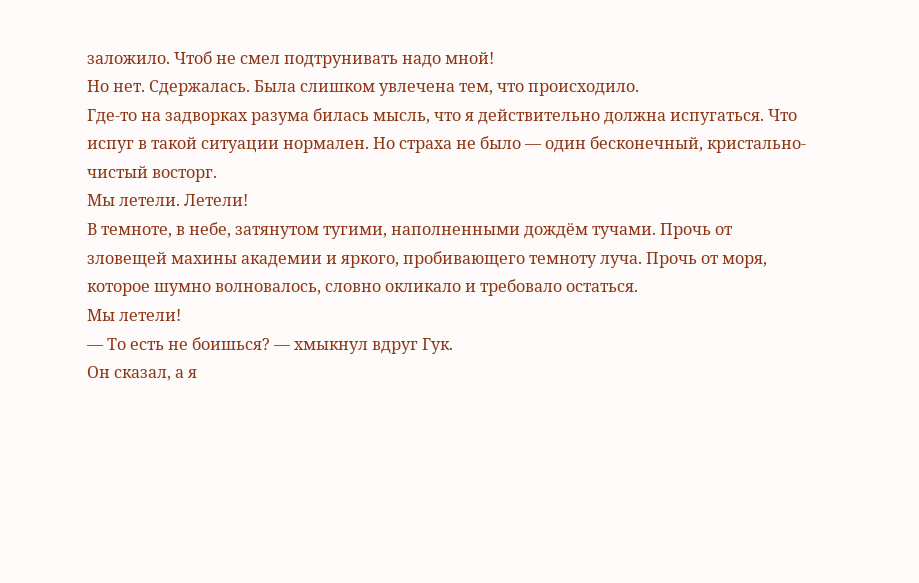заложило. Чтоб не смел подтрунивать надо мной!
Но нет. Сдержалась. Была слишком увлечена тем, что происходило.
Где-то на задворках разума билась мысль, что я действительно должна испугаться. Что испуг в такой ситуации нормален. Но страха не было — один бесконечный, кристально-чистый восторг.
Мы летели. Летели!
В темноте, в небе, затянутом тугими, наполненными дождём тучами. Прочь от зловещей махины академии и яркого, пробивающего темноту луча. Прочь от моря, которое шумно волновалось, словно окликало и требовало остаться.
Мы летели!
— То есть не боишься? — хмыкнул вдруг Гук.
Он сказал, а я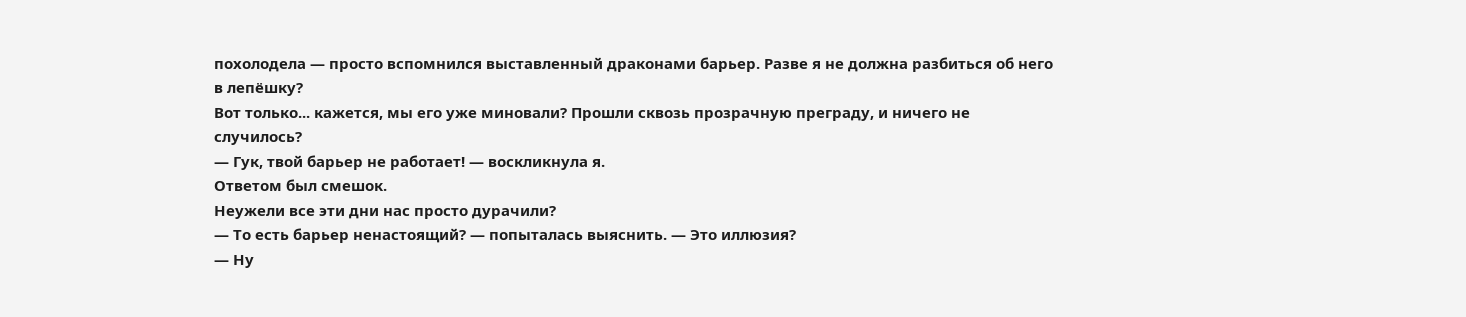похолодела — просто вспомнился выставленный драконами барьер. Разве я не должна разбиться об него в лепёшку?
Вот только... кажется, мы его уже миновали? Прошли сквозь прозрачную преграду, и ничего не случилось?
— Гук, твой барьер не работает! — воскликнула я.
Ответом был смешок.
Неужели все эти дни нас просто дурачили?
— То есть барьер ненастоящий? — попыталась выяснить. — Это иллюзия?
— Ну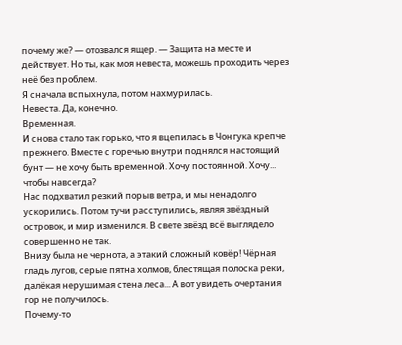почему же? — отозвался ящер. — Защита на месте и действует. Но ты, как моя невеста, можешь проходить через неё без проблем.
Я сначала вспыхнула, потом нахмурилась.
Невеста. Да, конечно.
Временная.
И снова стало так горько, что я вцепилась в Чонгука крепче прежнего. Вместе с горечью внутри поднялся настоящий бунт — не хочу быть временной. Хочу постоянной. Хочу... чтобы навсегда?
Нас подхватил резкий порыв ветра, и мы ненадолго ускорились. Потом тучи расступились, являя звёздный островок, и мир изменился. В свете звёзд всё выглядело совершенно не так.
Внизу была не чернота, а этакий сложный ковёр! Чёрная гладь лугов, серые пятна холмов, блестящая полоска реки, далёкая нерушимая стена леса... А вот увидеть очертания гор не получилось.
Почему-то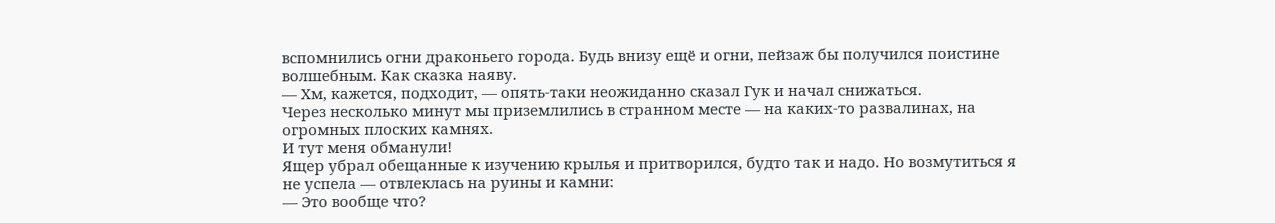вспомнились огни драконьего города. Будь внизу ещё и огни, пейзаж бы получился поистине волшебным. Как сказка наяву.
— Хм, кажется, подходит, — опять-таки неожиданно сказал Гук и начал снижаться.
Через несколько минут мы приземлились в странном месте — на каких-то развалинах, на огромных плоских камнях.
И тут меня обманули!
Ящер убрал обещанные к изучению крылья и притворился, будто так и надо. Но возмутиться я не успела — отвлеклась на руины и камни:
— Это вообще что?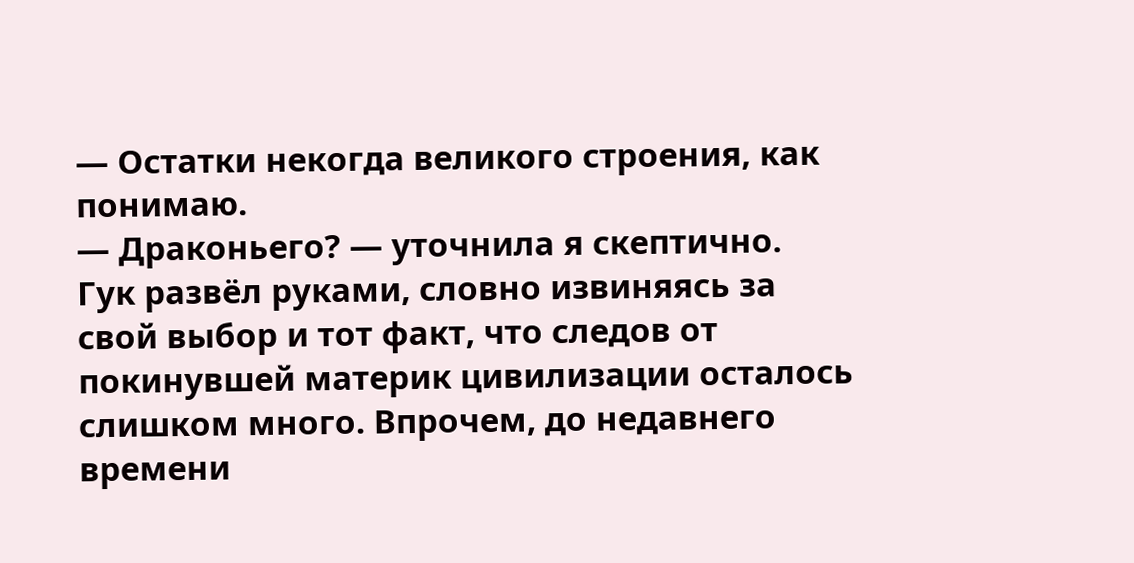— Остатки некогда великого строения, как понимаю.
— Драконьего? — уточнила я скептично.
Гук развёл руками, словно извиняясь за свой выбор и тот факт, что следов от покинувшей материк цивилизации осталось слишком много. Впрочем, до недавнего времени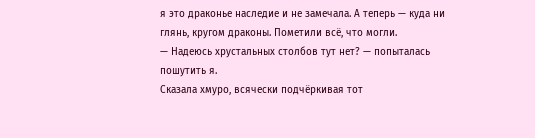я это драконье наследие и не замечала. А теперь — куда ни глянь, кругом драконы. Пометили всё, что могли.
— Надеюсь хрустальных столбов тут нет? — попыталась пошутить я.
Сказала хмуро, всячески подчёркивая тот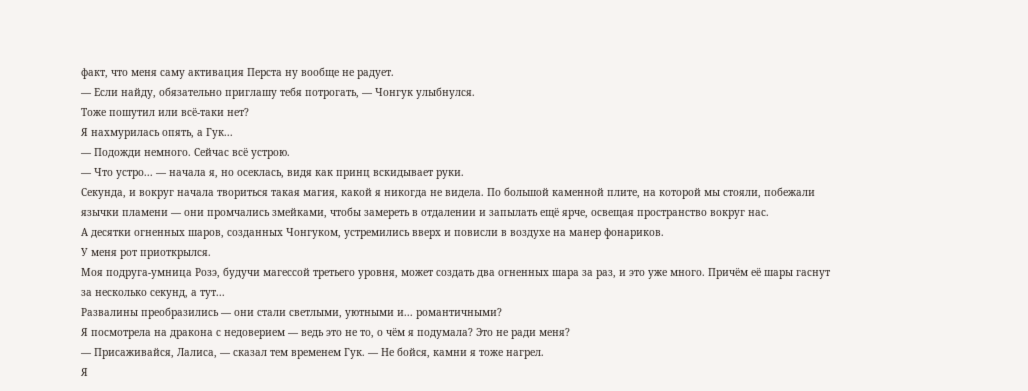факт, что меня саму активация Перста ну вообще не радует.
— Если найду, обязательно приглашу тебя потрогать, — Чонгук улыбнулся.
Тоже пошутил или всё-таки нет?
Я нахмурилась опять, а Гук...
— Подожди немного. Сейчас всё устрою.
— Что устро... — начала я, но осеклась, видя как принц вскидывает руки.
Секунда, и вокруг начала твориться такая магия, какой я никогда не видела. По большой каменной плите, на которой мы стояли, побежали язычки пламени — они промчались змейками, чтобы замереть в отдалении и запылать ещё ярче, освещая пространство вокруг нас.
А десятки огненных шаров, созданных Чонгуком, устремились вверх и повисли в воздухе на манер фонариков.
У меня рот приоткрылся.
Моя подруга-умница Розэ, будучи магессой третьего уровня, может создать два огненных шара за раз, и это уже много. Причём её шары гаснут за несколько секунд, а тут...
Развалины преобразились — они стали светлыми, уютными и... романтичными?
Я посмотрела на дракона с недоверием — ведь это не то, о чём я подумала? Это не ради меня?
— Присаживайся, Лалиса, — сказал тем временем Гук. — Не бойся, камни я тоже нагрел.
Я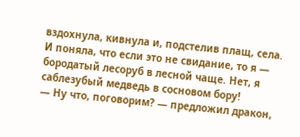вздохнула, кивнула и, подстелив плащ, села.
И поняла, что если это не свидание, то я — бородатый лесоруб в лесной чаще. Нет, я саблезубый медведь в сосновом бору!
— Ну что, поговорим? — предложил дракон,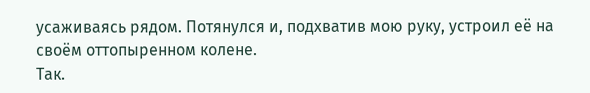усаживаясь рядом. Потянулся и, подхватив мою руку, устроил её на своём оттопыренном колене.
Так.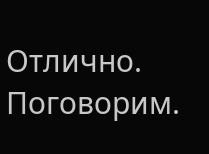Отлично. Поговорим.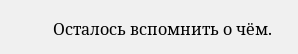Осталось вспомнить о чём.